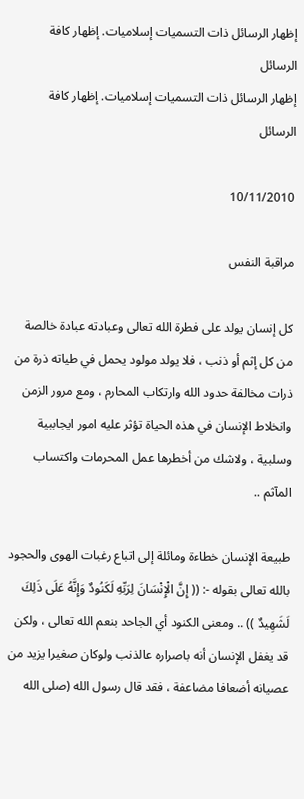إظهار الرسائل ذات التسميات إسلاميات. إظهار كافة الرسائل
إظهار الرسائل ذات التسميات إسلاميات. إظهار كافة الرسائل

10/11/2010

مراقبة النفس

كل إنسان يولد على فطرة الله تعالى وعبادته عبادة خالصة من كل إثم أو ذنب ، فلا يولد مولود يحمل في طياته ذرة من ذرات مخالفة حدود الله وارتكاب المحارم ، ومع مرور الزمن وانخلاط الإنسان في هذه الحياة تؤثر عليه امور ايجاببية وسلبية ، ولاشك من أخطرها عمل المحرمات واكتساب المآثم ..

طبيعة الإنسان خطاءة ومائلة إلى اتباع رغبات الهوى والحجود بالله تعالى بقوله -: (( إِنَّ الْإِنْسَانَ لِرَبِّهِ لَكَنُودٌ وَإِنَّهُ عَلَى ذَلِكَ لَشَهِيدٌ )) .. ومعنى الكنود أي الجاحد بنعم الله تعالى ، ولكن قد يغفل الإنسان أنه باصراره عالذنب ولوكان صغيرا يزيد من عصيانه أضعافا مضاعفة ، فقد قال رسول الله (صلى الله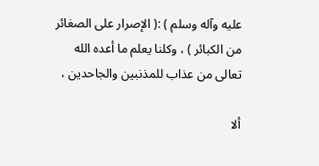عليه وآله وسلم ) :( الإصرار على الصغائر من الكبائر ) ، وكلنا يعلم ما أعده الله تعالى من عذاب للمذنبين والجاحدين ،

ألا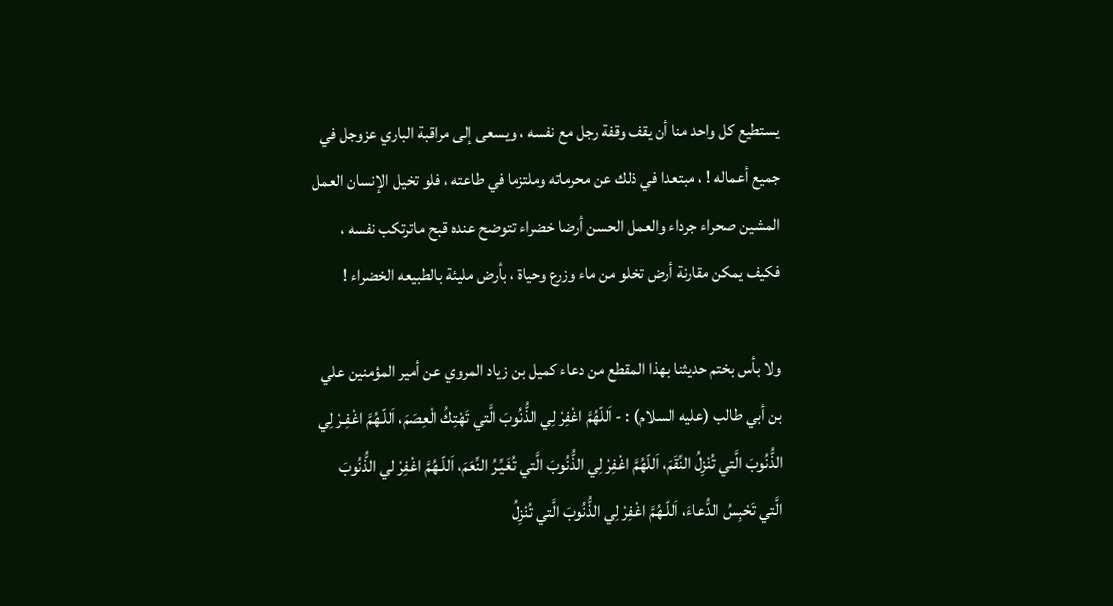يستطيع كل واحد منا أن يقف وقفة رجل مع نفسه ، ويسعى إلى مراقبة الباري عزوجل في جميع أعماله ! ، مبتعدا في ذلك عن محرماته وملتزما في طاعته ، فلو تخيل الإنسان العمل المشين صحراء جرداء والعمل الحسن أرضا خضراء تتوضح عنده قبح ماترتكب نفسه ، فكيف يمكن مقارنة أرض تخلو من ماء وزرع وحياة ، بأرض مليئة بالطبيعه الخضراء !

ولا بأس بختم حديثنا بهذا المقطع من دعاء كميل بن زياد المروي عن أمير المؤمنين علي بن أبي طالب (عليه السلام) : - اَللّهُمَّ اغْفِرْ لِي الذُّنُوبَ الَّتي تَهْتِكُ الْعِصَمَ، اَللّـهُمَّ اغْفِـرْ لِي الذُّنُوبَ الَّتي تُنْزِلُ النِّقَمَ، اَللّهُمَّ اغْفِرْ لِي الذُّنُوبَ الَّتي تُغَيِّـرُ النِّعَمَ، اَللّـهُمَّ اغْفِرْ لي الذُّنُوبَ الَّتي تَحْبِسُ الدُّعاءَ، اَللّـهُمَّ اغْفِرْ لِي الذُّنُوبَ الَّتي تُنْزِلُ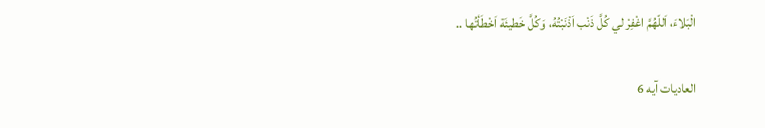الْبَلاءَ، اَللّهُمَّ اغْفِرْ لي كُلَّ ذَنْب اَذْنَبْتُهُ، وَكُلَّ خَطيئَة اَخْطَأتُها ..

العاديات آيه 6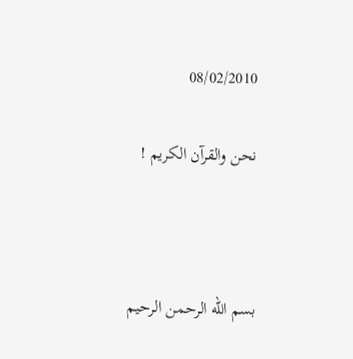08/02/2010

نحن والقرآن الكريم !



بسم الله الرحمن الرحيم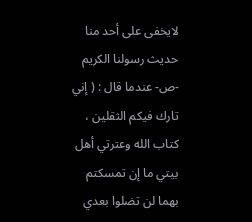لايخفى على أحد منا حديث رسولنا الكريم -ص- عندما قال : ( إني تارك فيكم الثقلين ، كتاب الله وعترتي أهل بيتي ما إن تمسكتم بهما لن تضلوا بعدي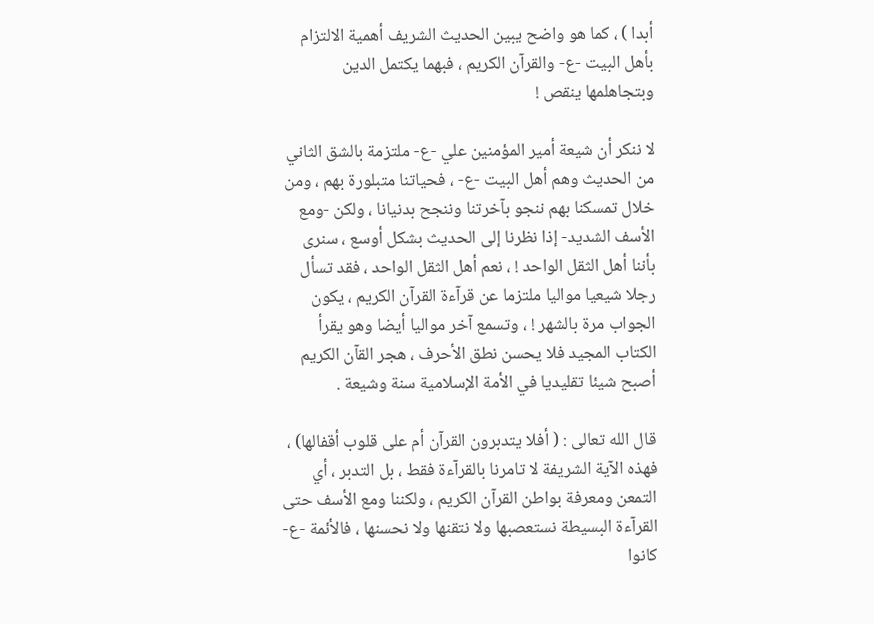أبدا ) ، كما هو واضح يبين الحديث الشريف أهمية الالتزام بأهل البيت -ع- والقرآن الكريم ، فبهما يكتمل الدين وبتجاهلمها ينقص !

لا ننكر أن شيعة أمير المؤمنين علي -ع- ملتزمة بالشق الثاني من الحديث وهم أهل البيت -ع- ، فحياتنا متبلورة بهم ، ومن خلال تمسكنا بهم ننجو بآخرتنا وننجح بدنيانا ، ولكن -ومع الأسف الشديد- إذا نظرنا إلى الحديث بشكل أوسع ، سنرى بأننا أهل الثقل الواحد ! ، نعم أهل الثقل الواحد ، فقد تسأل رجلا شيعيا مواليا ملتزما عن قرآءة القرآن الكريم ، يكون الجواب مرة بالشهر ! ، وتسمع آخر مواليا أيضا وهو يقرأ الكتاب المجيد فلا يحسن نطق الأحرف ، هجر القآن الكريم أصبح شيئا تقليديا في الأمة الإسلامية سنة وشيعة .

قال الله تعالى : ( أفلا يتدبرون القرآن أم على قلوب أقفالها) ، فهذه الآية الشريفة لا تامرنا بالقرآءة فقط ، بل التدبر ، أي التمعن ومعرفة بواطن القرآن الكريم ، ولكننا ومع الأسف حتى القرآءة البسيطة نستعصبها ولا نتقنها ولا نحسنها ، فالأئمة -ع- كانوا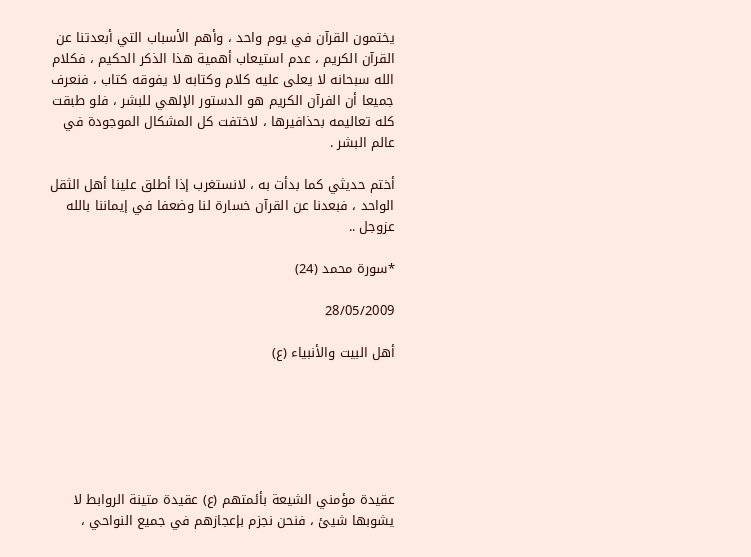يختمون القرآن في يوم واحد ، وأهم الأسباب التي أبعدتنا عن القرآن الكريم ، عدم استيعاب أهمية هذا الذكر الحكيم ، فكلام الله سبحانه لا يعلى عليه كلام وكتابه لا يفوقه كتاب ، فنعرف جميعا أن الفرآن الكريم هو الدستور الإلهي للبشر ، فلو طبقت كله تعاليمه بحذافيرها ، لاختفت كل المشكال الموجودة في عالم البشر .

أختم حديثي كما بدأت به ، لانستغرب إذا أطلق علينا أهل الثقل الواحد ، فبعدنا عن القرآن خسارة لنا وضعفا في إيماننا بالله عزوجل ..

*سورة محمد (24)

28/05/2009

أهل البيت والأنبياء (ع)






عقيدة مؤمني الشيعة بأئمتهم (ع) عقيدة متينة الروابط لا يشوبها شيئ ، فنحن نجزم بإعجازهم في جميع النواحي ،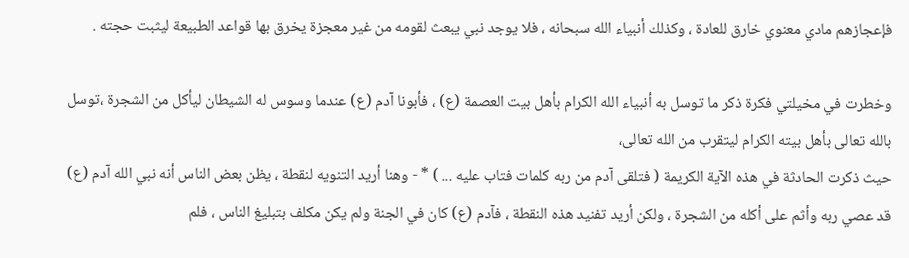فإعجازهم مادي معنوي خارق للعادة ، وكذلك أنبياء الله سبحانه ، فلا يوجد نبي يبعث لقومه من غير معجزة يخرق بها قواعد الطبيعة ليثبت حجته .

وخطرت في مخيلتي فكرة ذكر ما توسل به أنبياء الله الكرام بأهل بيت العصمة (ع) ، فأبونا آدم (ع) عندما وسوس له الشيطان ليأكل من الشجرة ،توسل بالله تعالى بأهل بيته الكرام ليتقرب من الله تعالى،
حيث ذكرت الحادثة في هذه الآية الكريمة ( فتلقى آدم من ربه كلمات فتاب عليه ... ) * - وهنا أريد التنويه لنقطة ، يظن بعض الناس أنه نبي الله آدم (ع) قد عصي ربه وأثم على أكله من الشجرة ، ولكن أريد تفنيد هذه النقطة ، فآدم (ع) كان في الجنة ولم يكن مكلف بتبليغ الناس ، فلم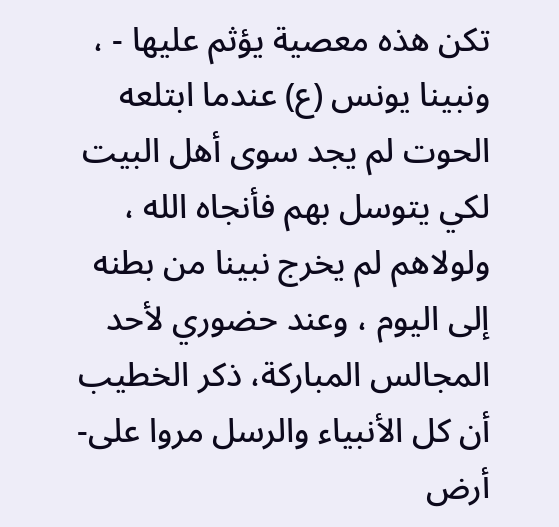تكن هذه معصية يؤثم عليها - ، ونبينا يونس (ع) عندما ابتلعه الحوت لم يجد سوى أهل البيت لكي يتوسل بهم فأنجاه الله ، ولولاهم لم يخرج نبينا من بطنه إلى اليوم ، وعند حضوري لأحد المجالس المباركة، ذكر الخطيب أن كل الأنبياء والرسل مروا على- أرض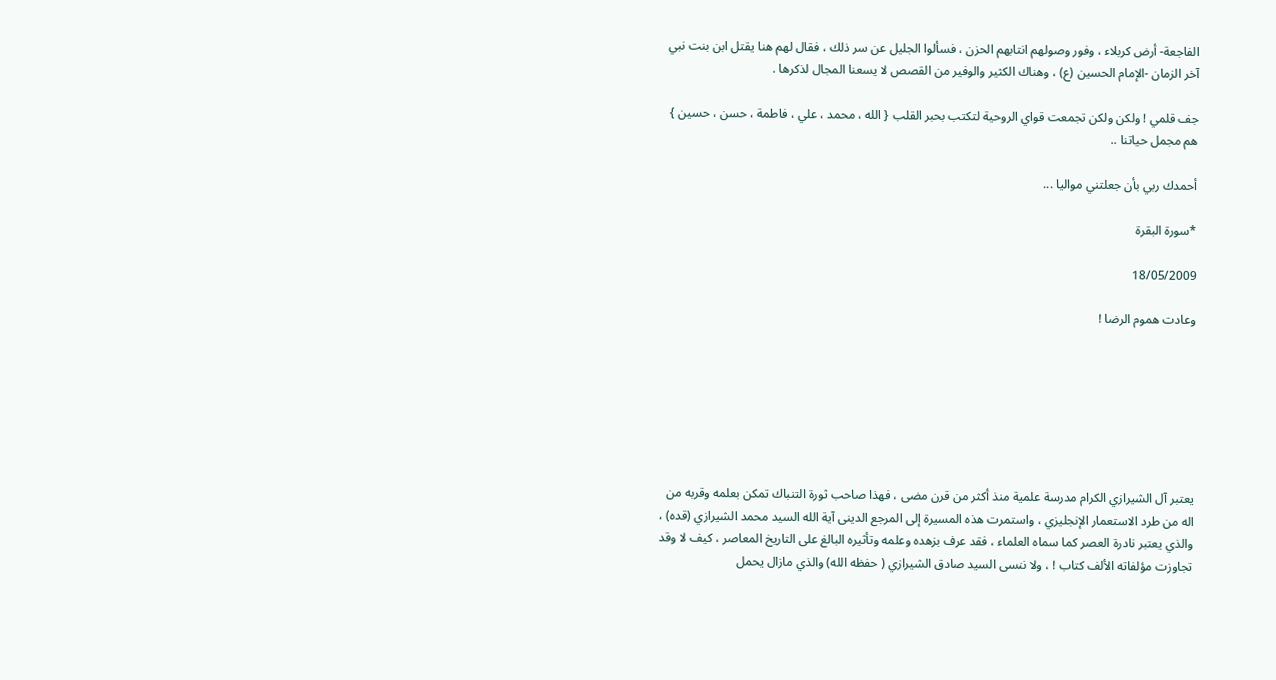الفاجعة- أرض كربلاء ، وفور وصولهم انتابهم الحزن ، فسألوا الجليل عن سر ذلك ، فقال لهم هنا يقتل ابن بنت نبي آخر الزمان -الإمام الحسين (ع) ، وهناك الكثير والوفير من القصص لا يسعنا المجال لذكرها .

جف قلمي ! ولكن ولكن تجمعت قواي الروحية لتكتب بحبر القلب { الله ، محمد ، علي ، فاطمة ، حسن ، حسين } هم مجمل حياتنا ..

أحمدك ربي بأن جعلتني مواليا ...

*سورة البقرة

18/05/2009

وعادت هموم الرضا !







يعتبر آل الشيرازي الكرام مدرسة علمية منذ أكثر من قرن مضى ، فهذا صاحب ثورة التنباك تمكن بعلمه وقربه من اله من طرد الاستعمار الإنجليزي ، واستمرت هذه المسيرة إلى المرجع الدينى آية الله السيد محمد الشيرازي (قده) ، والذي يعتبر نادرة العصر كما سماه العلماء ، فقد عرف بزهده وعلمه وتأثيره البالغ على التاريخ المعاصر ، كيف لا وقد تجاوزت مؤلفاته الألف كتاب ! ، ولا ننسى السيد صادق الشيرازي ( حفظه الله) والذي مازال يحمل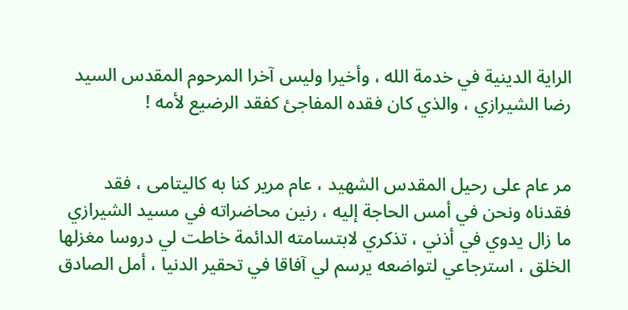الراية الدينية في خدمة الله ، وأخيرا وليس آخرا المرحوم المقدس السيد رضا الشيرازي ، والذي كان فقده المفاجئ كفقد الرضيع لأمه !


مر عام على رحيل المقدس الشهيد ، عام مرير كنا به كاليتامى ، فقد فقدناه ونحن في أمس الحاجة إليه ، رنين محاضراته في مسيد الشيرازي ما زال يدوي في أذني ، تذكري لابتسامته الدائمة خاطت لي دروسا مغزلها الخلق ، استرجاعي لتواضعه يرسم لي آفاقا في تحقير الدنيا ، أمل الصادق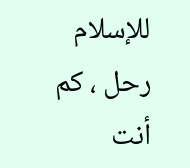للإسلام رحل ، كم أنت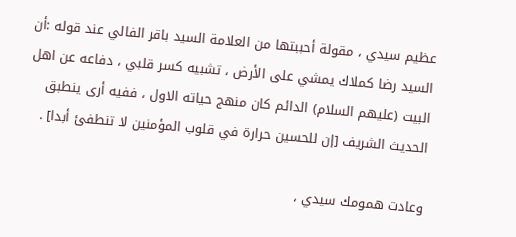عظيم سيدي ، مقولة أحببتها من العلامة السيد باقر الفالي عند قوله :أن السيد رضا كملاك يمشي على الأرض ، تشبيه كسر قلبي ، دفاعه عن اهل البيت (عليهم السلام) الدائم كان منهج حياته الاول ، ففيه أرى ينطبق الحديث الشريف [إن للحسين حرارة في قلوب المؤمنين لا تنطفئ أبدا] .

وعادت همومك سيدي ،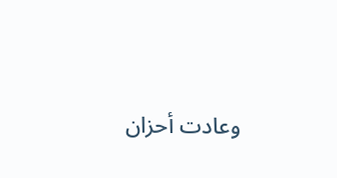وعادت أحزان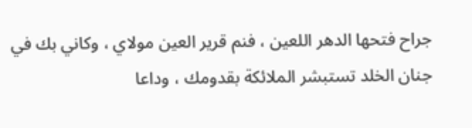جراح فتحها الدهر اللعين ، فنم قرير العين مولاي ، وكاني بك في جنان الخلد تستبشر الملائكة بقدومك ، وداعا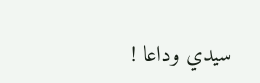سيدي وداعا !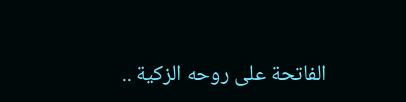الفاتحة على روحه الزكية ..